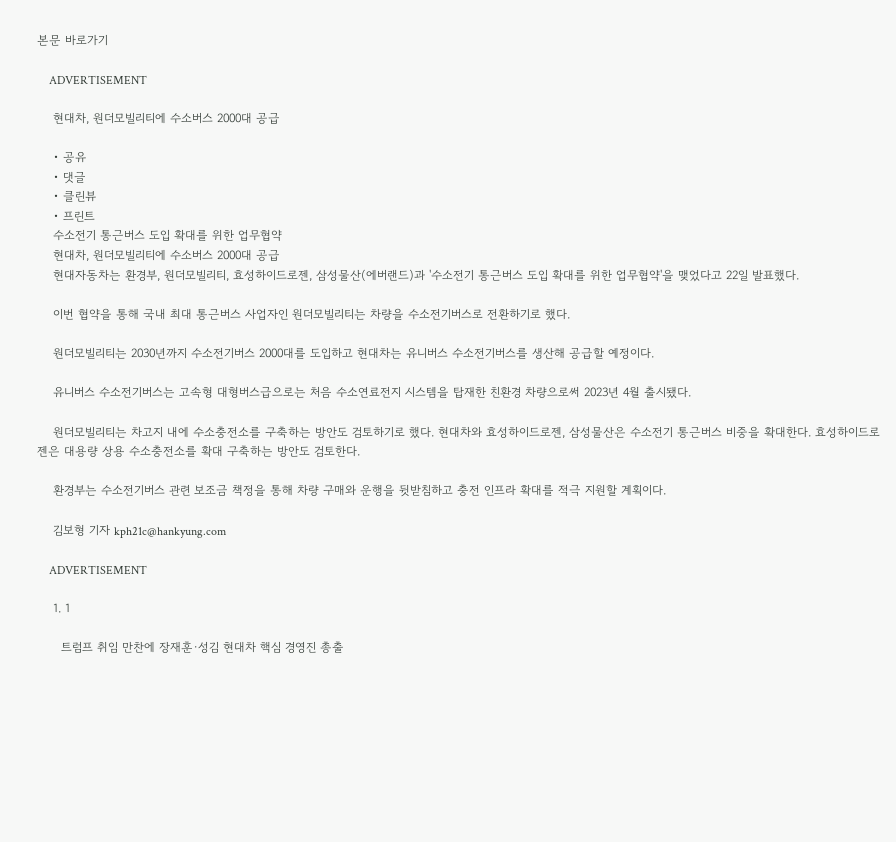본문 바로가기

    ADVERTISEMENT

    현대차, 원더모빌리티에 수소버스 2000대 공급

    • 공유
    • 댓글
    • 클린뷰
    • 프린트
    수소전기 통근버스 도입 확대를 위한 업무협약
    현대차, 원더모빌리티에 수소버스 2000대 공급
    현대자동차는 환경부, 원더모빌리티, 효성하이드로젠, 삼성물산(에버랜드)과 '수소전기 통근버스 도입 확대를 위한 업무협약'을 맺었다고 22일 발표했다.

    이번 협약을 통해 국내 최대 통근버스 사업자인 원더모빌리티는 차량을 수소전기버스로 전환하기로 했다.

    원더모빌리티는 2030년까지 수소전기버스 2000대를 도입하고 현대차는 유니버스 수소전기버스를 생산해 공급할 예정이다.

    유니버스 수소전기버스는 고속형 대형버스급으로는 처음 수소연료전지 시스템을 탑재한 친환경 차량으로써 2023년 4월 출시됐다.

    원더모빌리티는 차고지 내에 수소충전소를 구축하는 방안도 검토하기로 했다. 현대차와 효성하이드로젠, 삼성물산은 수소전기 통근버스 비중을 확대한다. 효성하이드로젠은 대용량 상용 수소충전소를 확대 구축하는 방안도 검토한다.

    환경부는 수소전기버스 관련 보조금 책정을 통해 차량 구매와 운행을 뒷받침하고 충전 인프라 확대를 적극 지원할 계획이다.

    김보형 기자 kph21c@hankyung.com

    ADVERTISEMENT

    1. 1

      트럼프 취임 만찬에 장재훈·성김 현대차 핵심 경영진 총출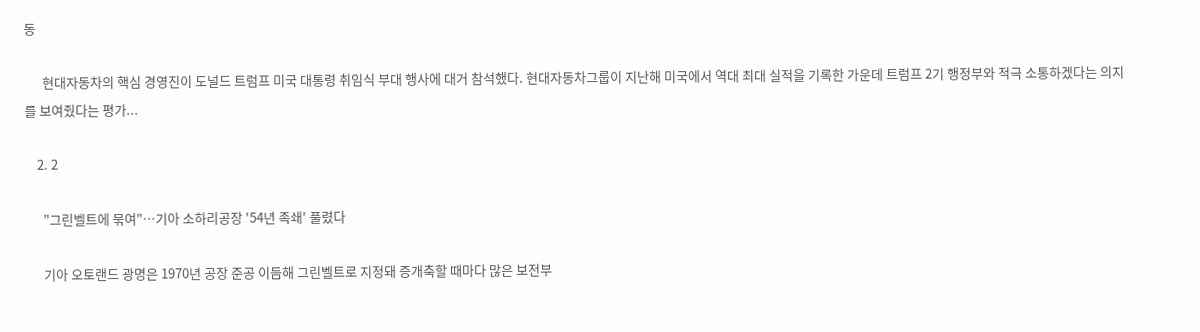동

      현대자동차의 핵심 경영진이 도널드 트럼프 미국 대통령 취임식 부대 행사에 대거 참석했다. 현대자동차그룹이 지난해 미국에서 역대 최대 실적을 기록한 가운데 트럼프 2기 행정부와 적극 소통하겠다는 의지를 보여줬다는 평가...

    2. 2

      "그린벨트에 묶여"…기아 소하리공장 '54년 족쇄' 풀렸다

      기아 오토랜드 광명은 1970년 공장 준공 이듬해 그린벨트로 지정돼 증개축할 때마다 많은 보전부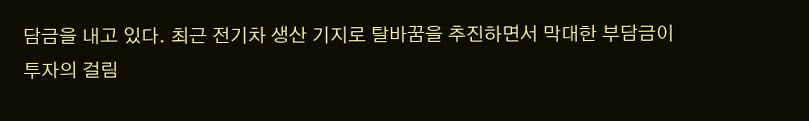담금을 내고 있다. 최근 전기차 생산 기지로 탈바꿈을 추진하면서 막대한 부담금이 투자의 걸림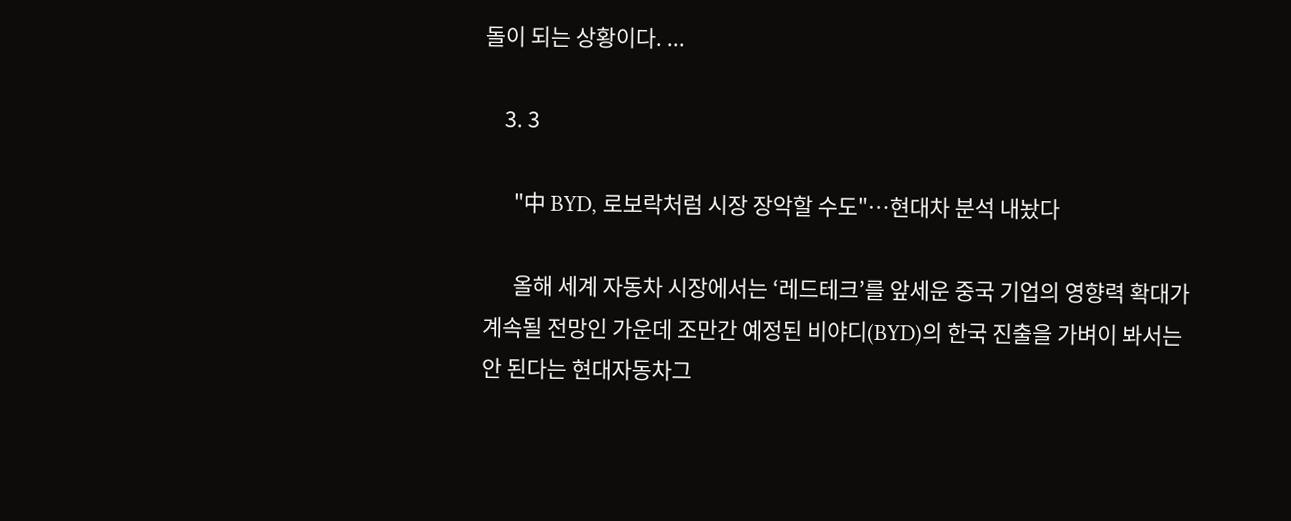돌이 되는 상황이다. ...

    3. 3

      "中 BYD, 로보락처럼 시장 장악할 수도"…현대차 분석 내놨다

      올해 세계 자동차 시장에서는 ‘레드테크’를 앞세운 중국 기업의 영향력 확대가 계속될 전망인 가운데 조만간 예정된 비야디(BYD)의 한국 진출을 가벼이 봐서는 안 된다는 현대자동차그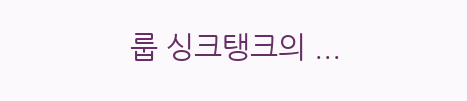룹 싱크탱크의 ...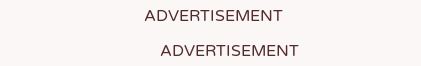ADVERTISEMENT

    ADVERTISEMENT